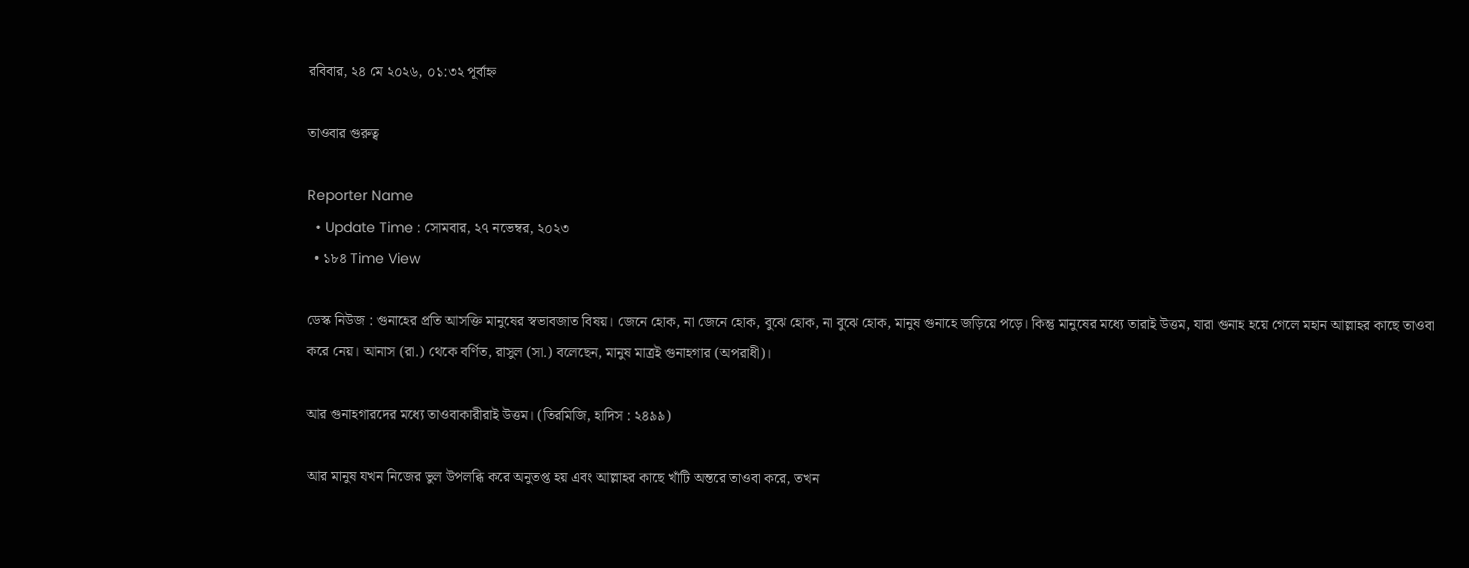রবিবার, ২৪ মে ২০২৬, ০১:৩২ পূর্বাহ্ন

তাওবার গুরুত্ব

Reporter Name
  • Update Time : সোমবার, ২৭ নভেম্বর, ২০২৩
  • ১৮৪ Time View

ডেস্ক নিউজ : গুনাহের প্রতি আসক্তি মানুষের স্বভাবজাত বিষয়। জেনে হোক, না জেনে হোক, বুঝে হোক, না বুঝে হোক, মানুষ গুনাহে জড়িয়ে পড়ে। কিন্তু মানুষের মধ্যে তারাই উত্তম, যারা গুনাহ হয়ে গেলে মহান আল্লাহর কাছে তাওবা করে নেয়। আনাস (রা.) থেকে বর্ণিত, রাসুল (সা.) বলেছেন, মানুষ মাত্রই গুনাহগার (অপরাধী)।

আর গুনাহগারদের মধ্যে তাওবাকারীরাই উত্তম। (তিরমিজি, হাদিস : ২৪৯৯)

আর মানুষ যখন নিজের ভুল উপলব্ধি করে অনুতপ্ত হয় এবং আল্লাহর কাছে খাঁটি অন্তরে তাওবা করে, তখন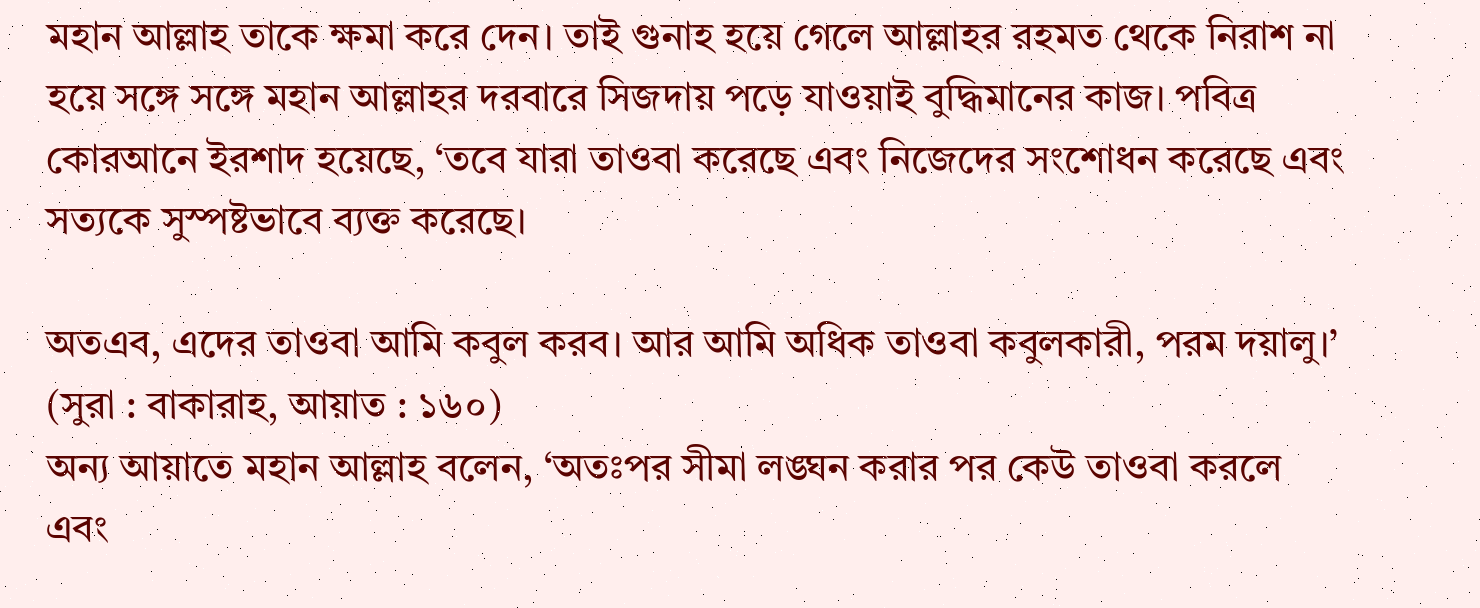মহান আল্লাহ তাকে ক্ষমা করে দেন। তাই গুনাহ হয়ে গেলে আল্লাহর রহমত থেকে নিরাশ না হয়ে সঙ্গে সঙ্গে মহান আল্লাহর দরবারে সিজদায় পড়ে যাওয়াই বুদ্ধিমানের কাজ। পবিত্র কোরআনে ইরশাদ হয়েছে, ‘তবে যারা তাওবা করেছে এবং নিজেদের সংশোধন করেছে এবং সত্যকে সুস্পষ্টভাবে ব্যক্ত করেছে।

অতএব, এদের তাওবা আমি কবুল করব। আর আমি অধিক তাওবা কবুলকারী, পরম দয়ালু।’ (সুরা : বাকারাহ, আয়াত : ১৬০)
অন্য আয়াতে মহান আল্লাহ বলেন, ‘অতঃপর সীমা লঙ্ঘন করার পর কেউ তাওবা করলে এবং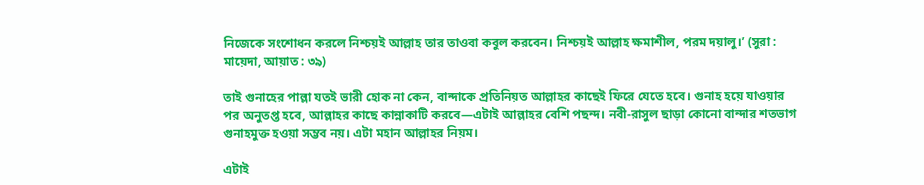নিজেকে সংশোধন করলে নিশ্চয়ই আল্লাহ তার তাওবা কবুল করবেন। নিশ্চয়ই আল্লাহ ক্ষমাশীল, পরম দয়ালু।’ (সুরা : মায়েদা, আয়াত : ৩৯)

তাই গুনাহের পাল্লা যতই ভারী হোক না কেন, বান্দাকে প্রতিনিয়ত আল্লাহর কাছেই ফিরে যেতে হবে। গুনাহ হয়ে যাওয়ার পর অনুতপ্ত হবে, আল্লাহর কাছে কান্নাকাটি করবে—এটাই আল্লাহর বেশি পছন্দ। নবী-রাসুল ছাড়া কোনো বান্দার শতভাগ গুনাহমুক্ত হওয়া সম্ভব নয়। এটা মহান আল্লাহর নিয়ম।

এটাই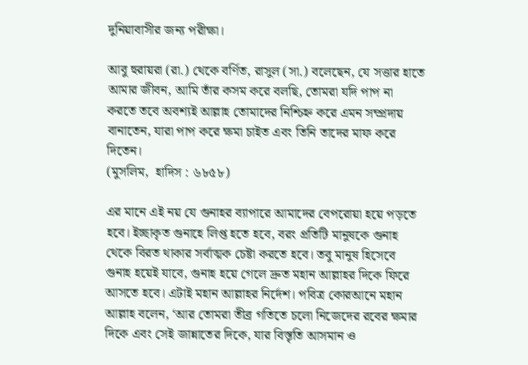দুনিয়াবাসীর জন্য পরীক্ষা।

আবু হুরায়রা (রা.) থেকে বর্ণিত, রাসুল (সা.) বলেছেন, যে সত্তার হাতে আমার জীবন, আমি তাঁর কসম করে বলছি, তোমরা যদি পাপ না করতে তবে অবশ্যই আল্লাহ তোমাদের নিশ্চিহ্ন করে এমন সম্প্রদায় বানাতেন, যারা পাপ করে ক্ষমা চাইত এবং তিনি তাদের মাফ করে দিতেন।
(মুসলিম,  হাদিস : ৬৮৫৮)

এর মানে এই নয় যে গুনাহর ব্যাপারে আমাদের বেপরোয়া হয়ে পড়তে হবে। ইচ্ছাকৃত গুনাহে লিপ্ত হতে হবে, বরং প্রতিটি মানুষকে গুনাহ থেকে বিরত থাকার সর্বাত্মক চেষ্টা করতে হবে। তবু মানুষ হিসেবে গুনাহ হয়েই যাবে, গুনাহ হয়ে গেলে দ্রুত মহান আল্লাহর দিকে ফিরে আসতে হবে। এটাই মহান আল্লাহর নির্দেশ। পবিত্র কোরআনে মহান আল্লাহ বলেন, ‘আর তোমরা তীব্র গতিতে চলো নিজেদের রবের ক্ষমার দিকে এবং সেই জান্নাতের দিকে, যার বিস্তৃতি আসমান ও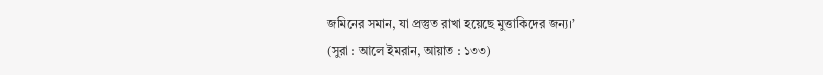জমিনের সমান, যা প্রস্তুত রাখা হয়েছে মুত্তাকিদের জন্য।’
(সুরা : আলে ইমরান, আয়াত : ১৩৩)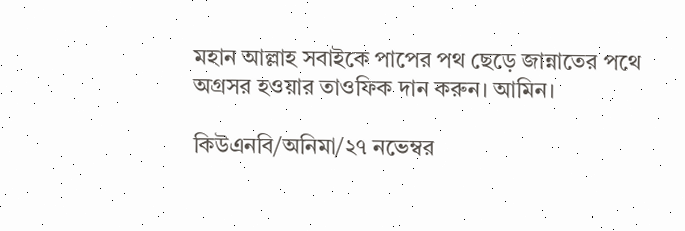মহান আল্লাহ সবাইকে পাপের পথ ছেড়ে জান্নাতের পথে অগ্রসর হওয়ার তাওফিক দান করুন। আমিন।

কিউএনবি/অনিমা/২৭ নভেম্বর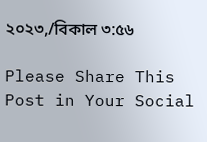২০২৩,/বিকাল ৩:৫৬

Please Share This Post in Your Social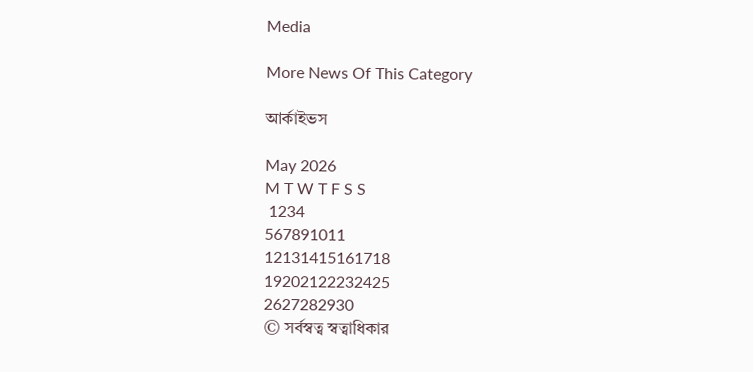Media

More News Of This Category

আর্কাইভস

May 2026
M T W T F S S
 1234
567891011
12131415161718
19202122232425
2627282930
© সর্বস্বত্ব স্বত্বাধিকার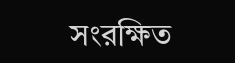সংরক্ষিত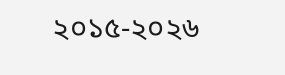২০১৫-২০২৬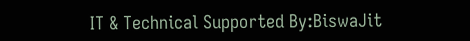IT & Technical Supported By:BiswaJit